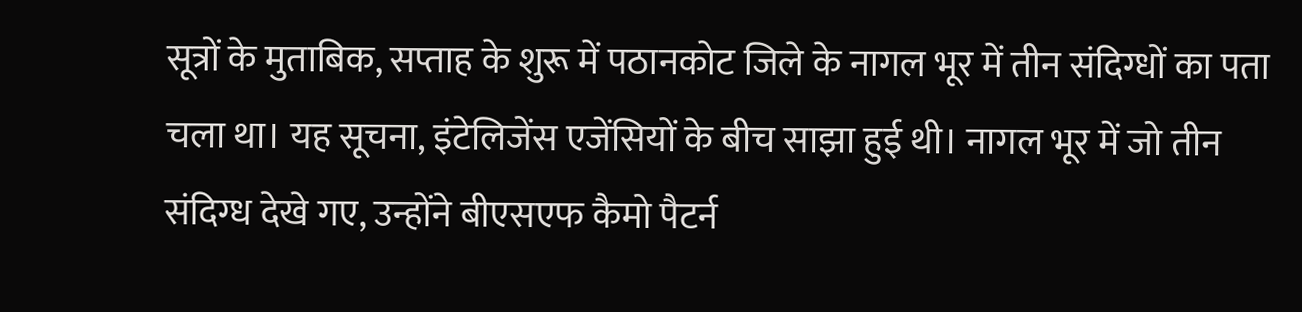सूत्रों के मुताबिक, सप्ताह के शुरू में पठानकोट जिले के नागल भूर में तीन संदिग्धों का पता चला था। यह सूचना, इंटेलिजेंस एजेंसियों के बीच साझा हुई थी। नागल भूर में जो तीन संदिग्ध देखे गए, उन्होंने बीएसएफ कैमो पैटर्न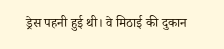ड्रेस पहनी हुई थी। वे मिठाई की दुकान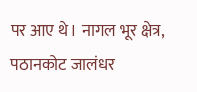पर आए थे। नागल भूर क्षेत्र, पठानकोट जालंधर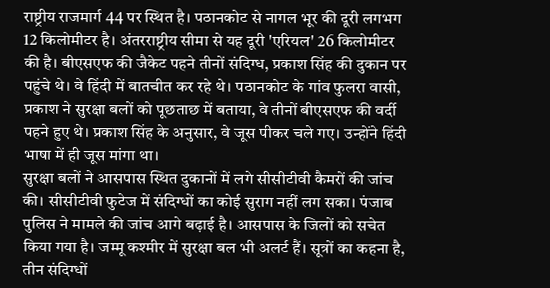राष्ट्रीय राजमार्ग 44 पर स्थित है। पठानकोट से नागल भूर की दूरी लगभग 12 किलोमीटर है। अंतरराष्ट्रीय सीमा से यह दूरी 'एरियल' 26 किलोमीटर की है। बीएसएफ की जैकेट पहने तीनों संदिग्ध, प्रकाश सिंह की दुकान पर पहुंचे थे। वे हिंदी में बातचीत कर रहे थे। पठानकोट के गांव फुलरा वासी, प्रकाश ने सुरक्षा बलों को पूछताछ में बताया, वे तीनों बीएसएफ की वर्दी पहने हुए थे। प्रकाश सिंह के अनुसार, वे जूस पीकर चले गए। उन्होंने हिंदी भाषा में ही जूस मांगा था।
सुरक्षा बलों ने आसपास स्थित दुकानों में लगे सीसीटीवी कैमरों की जांच की। सीसीटीवी फुटेज में संदिग्धों का कोई सुराग नहीं लग सका। पंजाब पुलिस ने मामले की जांच आगे बढ़ाई है। आसपास के जिलों को सचेत किया गया है। जम्मू कश्मीर में सुरक्षा बल भी अलर्ट हैं। सूत्रों का कहना है, तीन संदिग्धों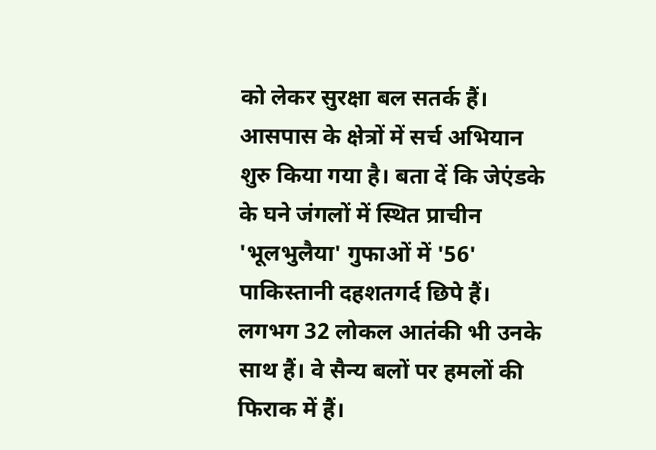को लेकर सुरक्षा बल सतर्क हैं। आसपास के क्षेत्रों में सर्च अभियान शुरु किया गया है। बता दें कि जेएंडके के घने जंगलों में स्थित प्राचीन 'भूलभुलैया' गुफाओं में '56' पाकिस्तानी दहशतगर्द छिपे हैं। लगभग 32 लोकल आतंकी भी उनके साथ हैं। वे सैन्य बलों पर हमलों की फिराक में हैं।